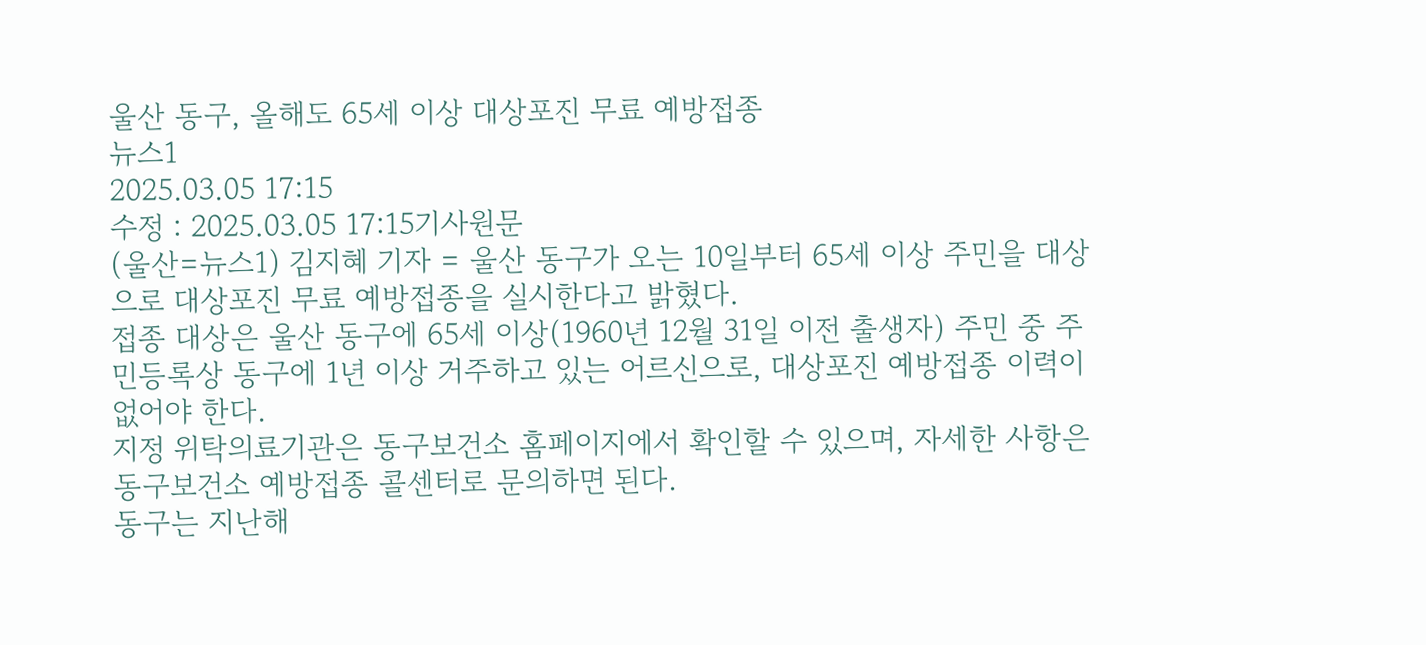울산 동구, 올해도 65세 이상 대상포진 무료 예방접종
뉴스1
2025.03.05 17:15
수정 : 2025.03.05 17:15기사원문
(울산=뉴스1) 김지혜 기자 = 울산 동구가 오는 10일부터 65세 이상 주민을 대상으로 대상포진 무료 예방접종을 실시한다고 밝혔다.
접종 대상은 울산 동구에 65세 이상(1960년 12월 31일 이전 출생자) 주민 중 주민등록상 동구에 1년 이상 거주하고 있는 어르신으로, 대상포진 예방접종 이력이 없어야 한다.
지정 위탁의료기관은 동구보건소 홈페이지에서 확인할 수 있으며, 자세한 사항은 동구보건소 예방접종 콜센터로 문의하면 된다.
동구는 지난해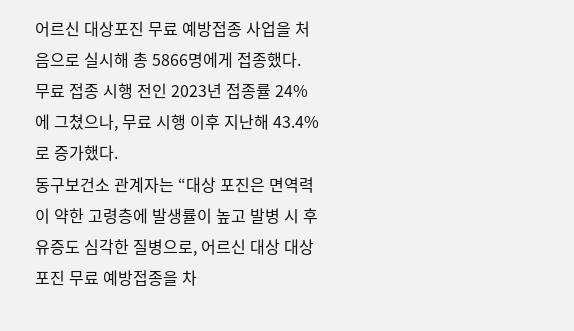어르신 대상포진 무료 예방접종 사업을 처음으로 실시해 총 5866명에게 접종했다. 무료 접종 시행 전인 2023년 접종률 24%에 그쳤으나, 무료 시행 이후 지난해 43.4%로 증가했다.
동구보건소 관계자는 “대상 포진은 면역력이 약한 고령층에 발생률이 높고 발병 시 후유증도 심각한 질병으로, 어르신 대상 대상포진 무료 예방접종을 차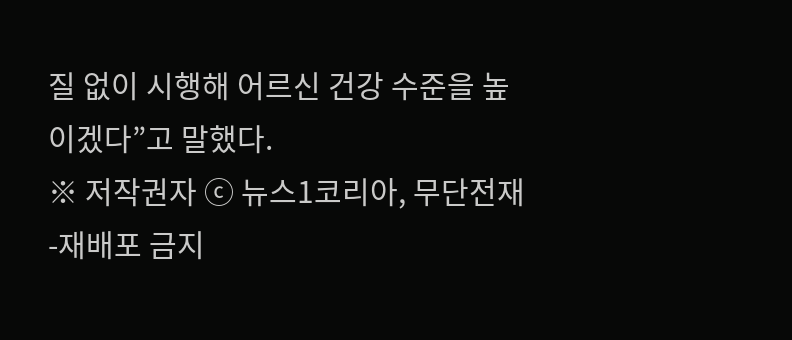질 없이 시행해 어르신 건강 수준을 높이겠다”고 말했다.
※ 저작권자 ⓒ 뉴스1코리아, 무단전재-재배포 금지